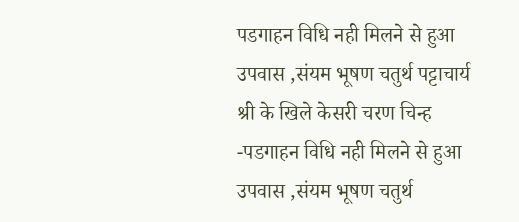पडगाहन विधि नही मिलने से हुआ उपवास ,संयम भूषण चतुर्थ पट्टाचार्य श्री के खिले केसरी चरण चिन्ह -पडगाहन विधि नही मिलने से हुआ उपवास ,संयम भूषण चतुर्थ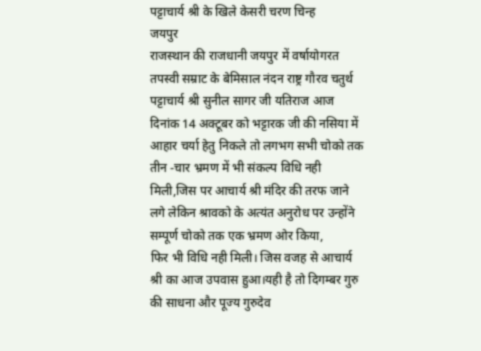पट्टाचार्य श्री के खिले केसरी चरण चिन्ह
जयपुर
राजस्थान की राजधानी जयपुर में वर्षायोगरत तपस्वी सम्राट के बेमिसाल नंदन राष्ट्र गौरव चतुर्थ पट्टाचार्य श्री सुनील सागर जी यतिराज आज दिनांक 14 अक्टूबर को भट्टारक जी की नसिया में आहार चर्या हेतु निकले तो लगभग सभी चोको तक तीन -चार भ्रमण में भी संकल्प विधि नही मिली,जिस पर आचार्य श्री मंदिर की तरफ जाने लगे लेकिन श्रावको के अत्यंत अनुरोध पर उन्होंने सम्पूर्ण चोको तक एक भ्रमण ओर किया,
फिर भी विधि नही मिली। जिस वजह से आचार्य श्री का आज उपवास हुआ।यही है तो दिगम्बर गुरु की साधना और पूज्य गुरुदेव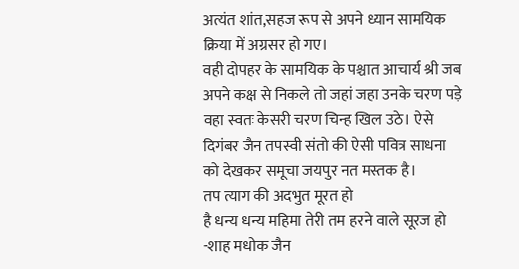अत्यंत शांत,सहज रूप से अपने ध्यान सामयिक क्रिया में अग्रसर हो गए।
वही दोपहर के सामयिक के पश्चात आचार्य श्री जब अपने कक्ष से निकले तो जहां जहा उनके चरण पड़े वहा स्वतः केसरी चरण चिन्ह खिल उठे। ऐसे दिगंबर जैन तपस्वी संतो की ऐसी पवित्र साधना को देखकर समूचा जयपुर नत मस्तक है।
तप त्याग की अदभुत मूरत हो
है धन्य धन्य महिमा तेरी तम हरने वाले सूरज हो
-शाह मधोक जैन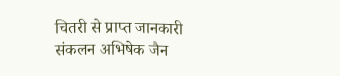चितरी से प्राप्त जानकारी
संकलन अभिषेक जैन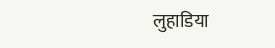लुहाडिया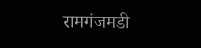रामगंजमडी